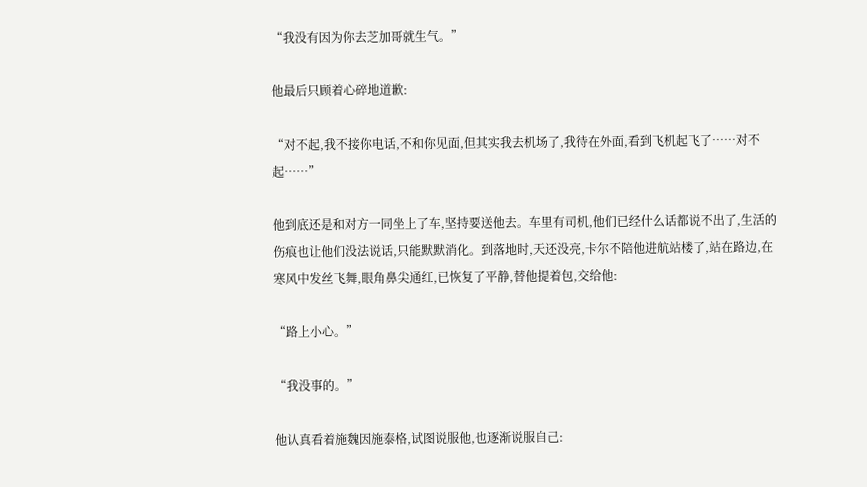“我没有因为你去芝加哥就生气。”

他最后只顾着心碎地道歉:

“对不起,我不接你电话,不和你见面,但其实我去机场了,我待在外面,看到飞机起飞了……对不起……”

他到底还是和对方一同坐上了车,坚持要送他去。车里有司机,他们已经什么话都说不出了,生活的伤痕也让他们没法说话,只能默默消化。到落地时,天还没亮,卡尔不陪他进航站楼了,站在路边,在寒风中发丝飞舞,眼角鼻尖通红,已恢复了平静,替他提着包,交给他:

“路上小心。”

“我没事的。”

他认真看着施魏因施泰格,试图说服他,也逐渐说服自己: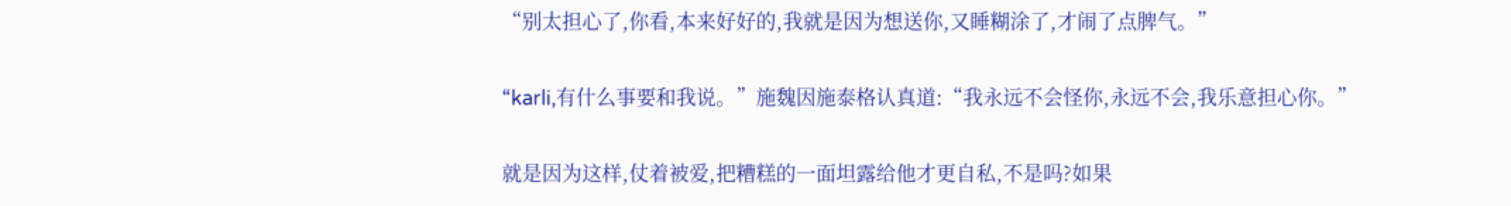“别太担心了,你看,本来好好的,我就是因为想送你,又睡糊涂了,才闹了点脾气。”

“karli,有什么事要和我说。”施魏因施泰格认真道:“我永远不会怪你,永远不会,我乐意担心你。”

就是因为这样,仗着被爱,把糟糕的一面坦露给他才更自私,不是吗?如果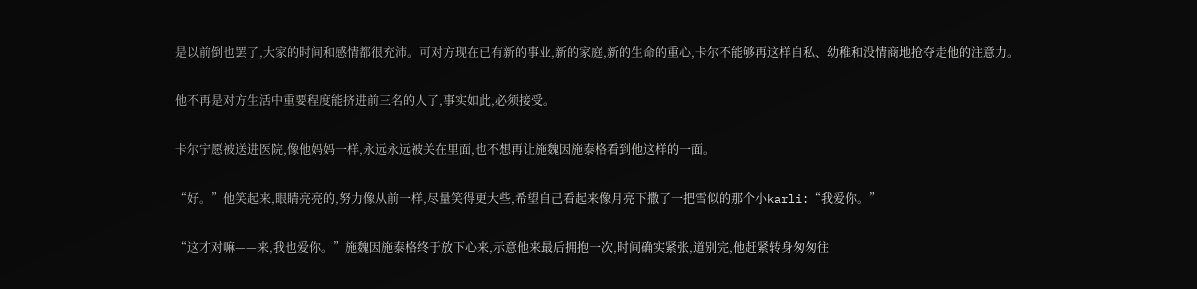是以前倒也罢了,大家的时间和感情都很充沛。可对方现在已有新的事业,新的家庭,新的生命的重心,卡尔不能够再这样自私、幼稚和没情商地抢夺走他的注意力。

他不再是对方生活中重要程度能挤进前三名的人了,事实如此,必须接受。

卡尔宁愿被送进医院,像他妈妈一样,永远永远被关在里面,也不想再让施魏因施泰格看到他这样的一面。

“好。”他笑起来,眼睛亮亮的,努力像从前一样,尽量笑得更大些,希望自己看起来像月亮下撒了一把雪似的那个小karli:“我爱你。”

“这才对嘛——来,我也爱你。”施魏因施泰格终于放下心来,示意他来最后拥抱一次,时间确实紧张,道别完,他赶紧转身匆匆往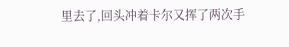里去了,回头冲着卡尔又挥了两次手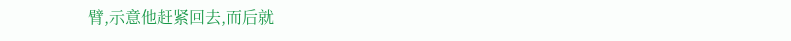臂,示意他赶紧回去,而后就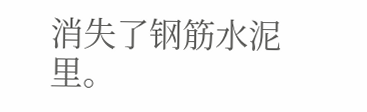消失了钢筋水泥里。